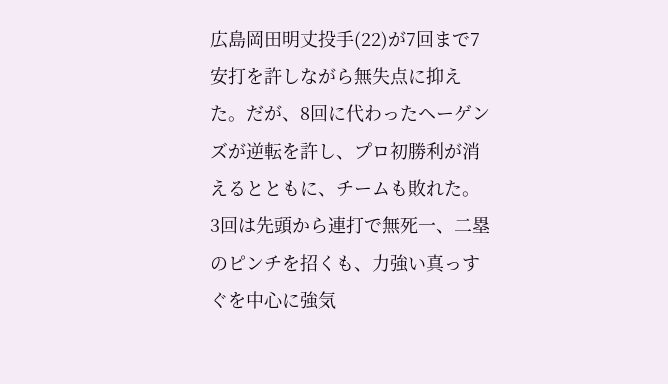広島岡田明丈投手(22)が7回まで7安打を許しながら無失点に抑えた。だが、8回に代わったヘーゲンズが逆転を許し、プロ初勝利が消えるとともに、チームも敗れた。
3回は先頭から連打で無死一、二塁のピンチを招くも、力強い真っすぐを中心に強気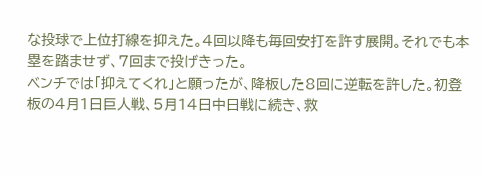な投球で上位打線を抑えた。4回以降も毎回安打を許す展開。それでも本塁を踏ませず、7回まで投げきった。
ベンチでは「抑えてくれ」と願ったが、降板した8回に逆転を許した。初登板の4月1日巨人戦、5月14日中日戦に続き、救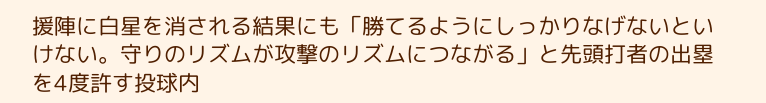援陣に白星を消される結果にも「勝てるようにしっかりなげないといけない。守りのリズムが攻撃のリズムにつながる」と先頭打者の出塁を4度許す投球内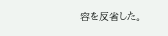容を反省した。